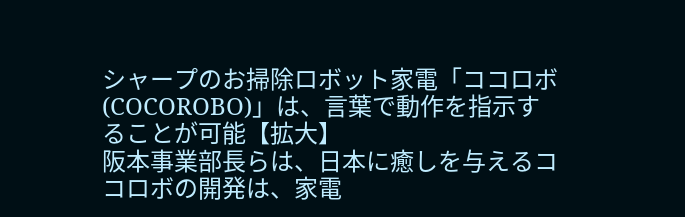シャープのお掃除ロボット家電「ココロボ(COCOROBO)」は、言葉で動作を指示することが可能【拡大】
阪本事業部長らは、日本に癒しを与えるココロボの開発は、家電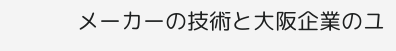メーカーの技術と大阪企業のユ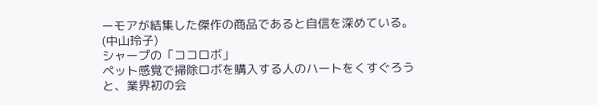ーモアが結集した傑作の商品であると自信を深めている。(中山玲子)
シャープの「ココロボ」
ペット感覚で掃除ロボを購入する人のハートをくすぐろうと、業界初の会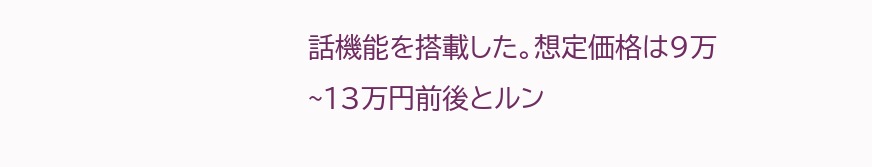話機能を搭載した。想定価格は9万~13万円前後とルン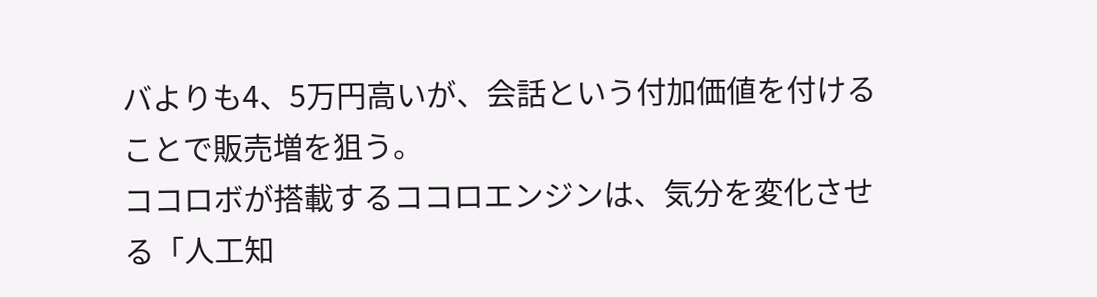バよりも4、5万円高いが、会話という付加価値を付けることで販売増を狙う。
ココロボが搭載するココロエンジンは、気分を変化させる「人工知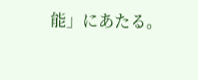能」にあたる。